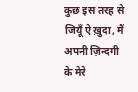कुछ इस तरह से जियूँ ऐ ख़ुदा, मैं अपनी ज़िन्दगी   के मेरे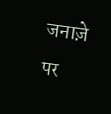जनाज़े पर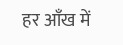हर आँख में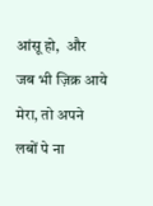आंसू हो,  और जब भी ज़िक्र आये मेरा, तो अपने लबों पे ना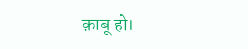क़ाबू हो।